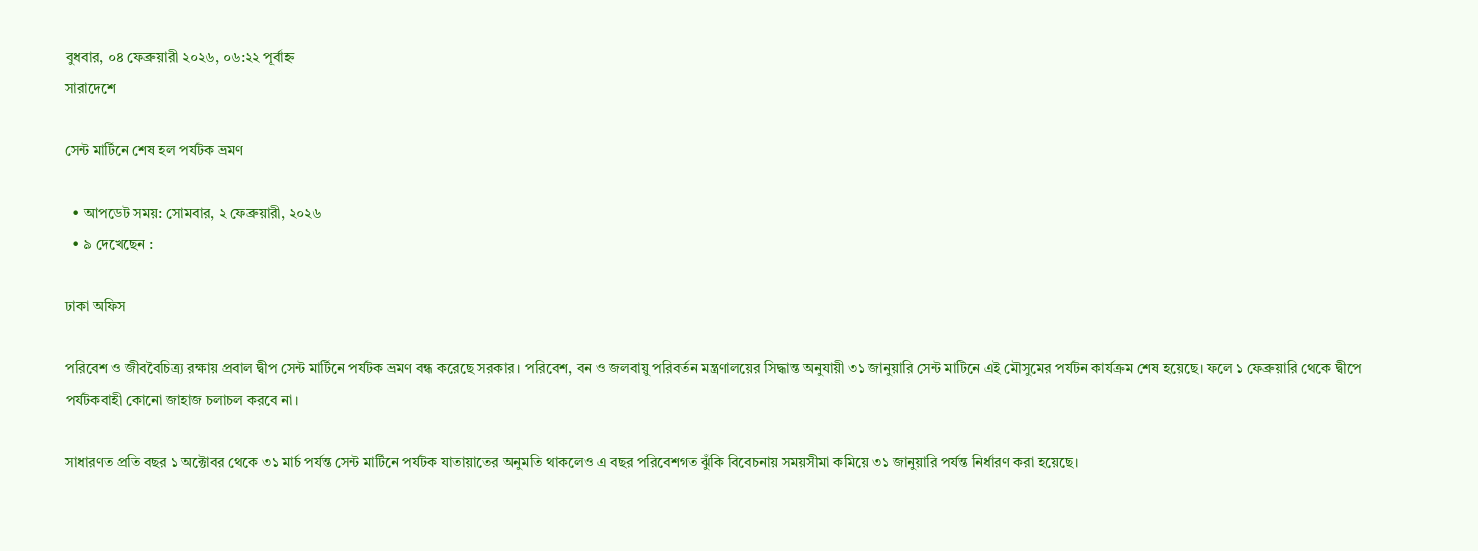বুধবার, ০৪ ফেব্রুয়ারী ২০২৬, ০৬:২২ পূর্বাহ্ন
সারাদেশে

সেন্ট মার্টিনে শেষ হল পর্যটক ভ্রমণ

  • আপডেট সময়: সোমবার, ২ ফেব্রুয়ারী, ২০২৬
  • ৯ দেখেছেন :

ঢাকা অফিস

পরিবেশ ও জীববৈচিত্র্য রক্ষায় প্রবাল দ্বীপ সেন্ট মার্টিনে পর্যটক ভ্রমণ বন্ধ করেছে সরকার। পরিবেশ, বন ও জলবায়ু পরিবর্তন মন্ত্রণালয়ের সিদ্ধান্ত অনুযায়ী ৩১ জানুয়ারি সেন্ট মাটিনে এই মৌসুমের পর্যটন কার্যক্রম শেষ হয়েছে। ফলে ১ ফেব্রুয়ারি থেকে দ্বীপে পর্যটকবাহী কোনো জাহাজ চলাচল করবে না।

সাধারণত প্রতি বছর ১ অক্টোবর থেকে ৩১ মার্চ পর্যন্ত সেন্ট মার্টিনে পর্যটক যাতায়াতের অনুমতি থাকলেও এ বছর পরিবেশগত ঝুঁকি বিবেচনায় সময়সীমা কমিয়ে ৩১ জানুয়ারি পর্যন্ত নির্ধারণ করা হয়েছে।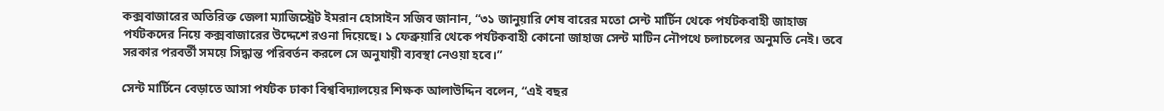কক্সবাজারের অতিরিক্ত জেলা ম্যাজিস্ট্রেট ইমরান হোসাইন সজিব জানান, “৩১ জানুয়ারি শেষ বারের মতো সেন্ট মার্টিন থেকে পর্যটকবাহী জাহাজ পর্যটকদের নিয়ে কক্সবাজারের উদ্দেশে রওনা দিয়েছে। ১ ফেব্রুয়ারি থেকে পর্যটকবাহী কোনো জাহাজ সেন্ট মাটিন নৌপথে চলাচলের অনুমতি নেই। তবে সরকার পরবর্তী সময়ে সিদ্ধান্ত পরিবর্তন করলে সে অনুযায়ী ব্যবস্থা নেওয়া হবে।”

সেন্ট মার্টিনে বেড়াতে আসা পর্যটক ঢাকা বিশ্ববিদ্যালয়ের শিক্ষক আলাউদ্দিন বলেন, “এই বছর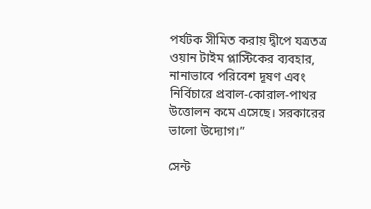পর্যটক সীমিত করায় দ্বীপে যত্রতত্র ওয়ান টাইম প্লাস্টিকের ব্যবহার, নানাভাবে পরিবেশ দূষণ এবং নির্বিচারে প্রবাল-কোরাল-পাথর উত্তোলন কমে এসেছে। সরকারের ভালো উদ্যোগ।”

সেন্ট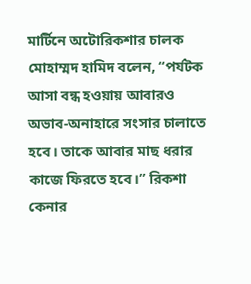মার্টিনে অটোরিকশার চালক মোহাম্মদ হামিদ বলেন, “পর্যটক আসা বন্ধ হওয়ায় আবারও অভাব-অনাহারে সংসার চালাতে হবে। তাকে আবার মাছ ধরার কাজে ফিরতে হবে।” রিকশা কেনার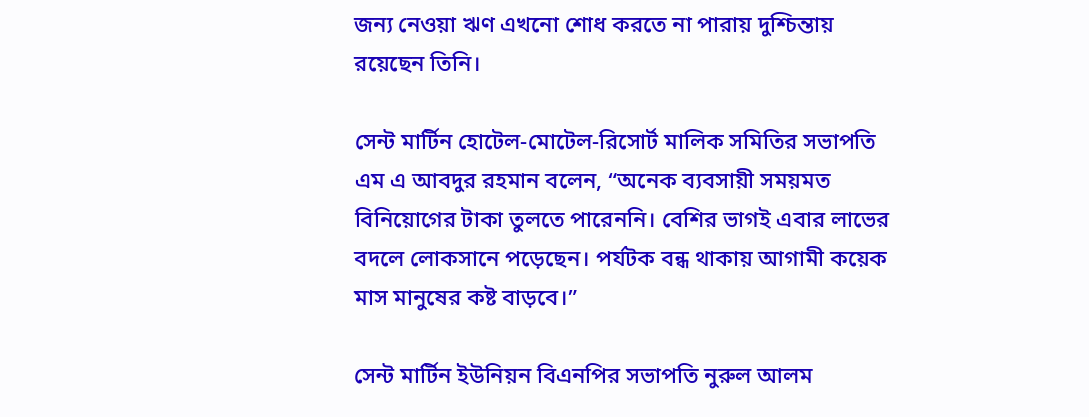জন্য নেওয়া ঋণ এখনো শোধ করতে না পারায় দুশ্চিন্তায় রয়েছেন তিনি।

সেন্ট মার্টিন হোটেল-মোটেল-রিসোর্ট মালিক সমিতির সভাপতি এম এ আবদুর রহমান বলেন, “অনেক ব্যবসায়ী সময়মত বিনিয়োগের টাকা তুলতে পারেননি। বেশির ভাগই এবার লাভের বদলে লোকসানে পড়েছেন। পর্যটক বন্ধ থাকায় আগামী কয়েক মাস মানুষের কষ্ট বাড়বে।”

সেন্ট মার্টিন ইউনিয়ন বিএনপির সভাপতি নুরুল আলম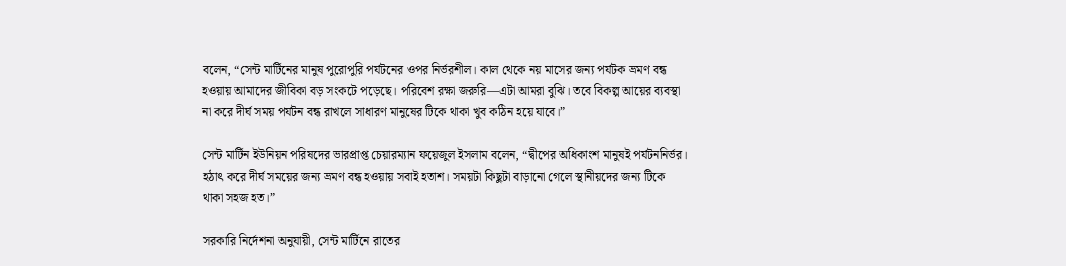বলেন, “সেন্ট মার্টিনের মানুষ পুরোপুরি পর্যটনের ওপর নির্ভরশীল। কাল থেকে নয় মাসের জন্য পর্যটক ভ্রমণ বন্ধ হওয়ায় আমাদের জীবিকা বড় সংকটে পড়েছে। পরিবেশ রক্ষা জরুরি—এটা আমরা বুঝি। তবে বিকল্প আয়ের ব্যবস্থা না করে দীর্ঘ সময় পর্যটন বন্ধ রাখলে সাধারণ মানুষের টিকে থাকা খুব কঠিন হয়ে যাবে।”

সেন্ট মার্টিন ইউনিয়ন পরিষদের ভারপ্রাপ্ত চেয়ারম্যান ফয়েজুল ইসলাম বলেন, “দ্বীপের অধিকাংশ মানুষই পর্যটননির্ভর। হঠাৎ করে দীর্ঘ সময়ের জন্য ভ্রমণ বন্ধ হওয়ায় সবাই হতাশ। সময়টা কিছুটা বাড়ানো গেলে স্থানীয়দের জন্য টিকে থাকা সহজ হত।”

সরকারি নির্দেশনা অনুযায়ী, সেন্ট মার্টিনে রাতের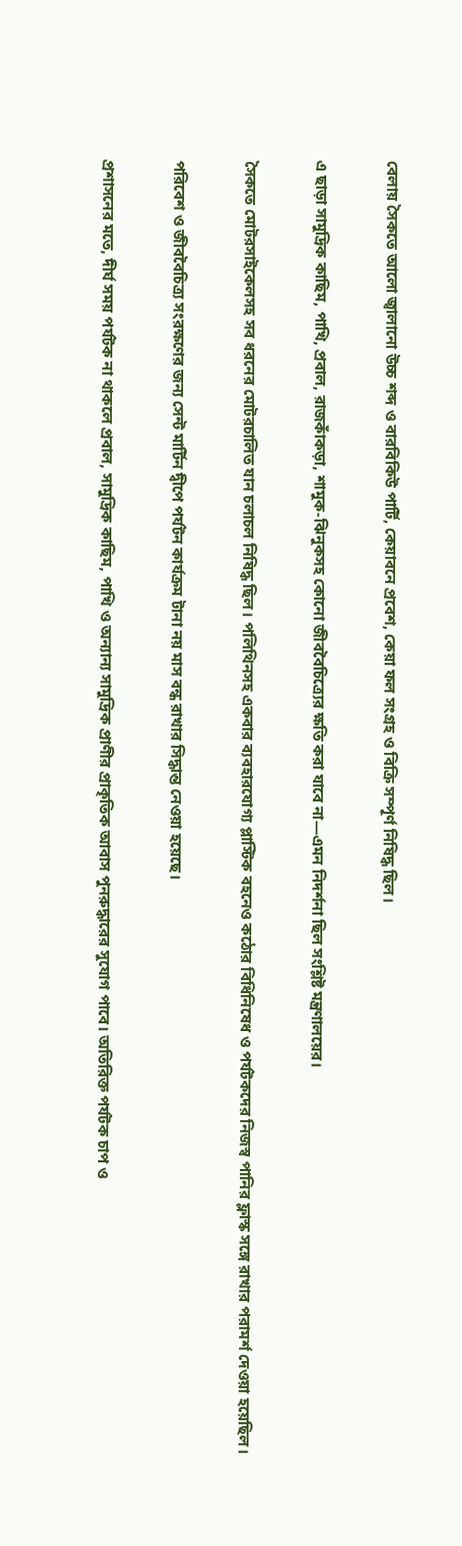বেলায় সৈকতে আলো জ্বালানো উচ্চ শব্দ ও বারবিকিউ পার্টি, কেয়াবনে প্রবেশ, কেয়া ফল সংগ্রহ ও বিক্রি সম্পূর্ণ নিষিদ্ধ ছিল।

এ ছাড়া সামুদ্রিক কাছিম, পাখি, প্রবাল, রাজকাঁকড়া, শামুক-ঝিনুকসহ কোনো জীববৈচিত্র্যের ক্ষতি করা যাবে না—এমন নিদর্শনা ছিল সংশ্লিষ্ট মন্ত্রণালয়ের।

সৈকতে মোটরসাইকেলসহ সব ধরনের মোটরচালিত যান চলাচল নিষিদ্ধ ছিল। পলিথিনসহ একবার ব্যবহারযোগ্য প্লাস্টিক বহনেও কঠোর বিধিনিষেধ ও পর্যটকদের নিজস্ব পানির ফ্লাস্ক সঙ্গে রাখার পরামর্শ দেওয়া হয়েছিল।

পরিবেশ ও জীববৈচিত্র্য সংরক্ষণের জন্য সেন্ট মার্টিন দ্বীপে পর্যটন কার্যক্রম টানা নয় মাস বন্ধ রাখার সিদ্ধান্ত নেওয়া হয়েছে।

প্রশাসনের মতে, দীর্ঘ সময় পর্যটক না থাকলে প্রবাল, সামুদ্রিক কাছিম, পাখি ও অন্যান্য সামুদ্রিক প্রাণীর প্রাকৃতিক আবাস পুনরুদ্ধারের সুযোগ পাবে। অতিরিক্ত পর্যটক চাপ ও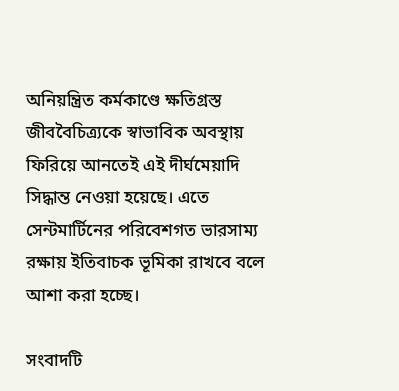অনিয়ন্ত্রিত কর্মকাণ্ডে ক্ষতিগ্রস্ত জীববৈচিত্র্যকে স্বাভাবিক অবস্থায় ফিরিয়ে আনতেই এই দীর্ঘমেয়াদি সিদ্ধান্ত নেওয়া হয়েছে। এতে সেন্টমার্টিনের পরিবেশগত ভারসাম্য রক্ষায় ইতিবাচক ভূমিকা রাখবে বলে আশা করা হচ্ছে।

সংবাদটি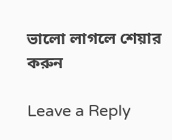ভালো লাগলে শেয়ার করুন

Leave a Reply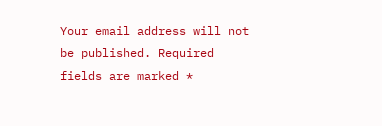Your email address will not be published. Required fields are marked *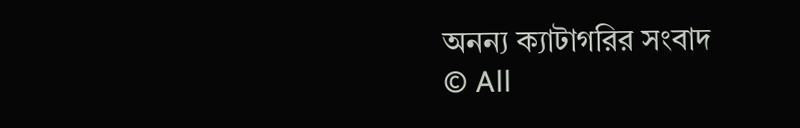অনন্য ক্যাটাগরির সংবাদ
© All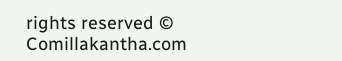rights reserved © Comillakantha.com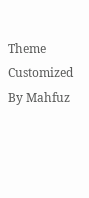Theme Customized By Mahfuz